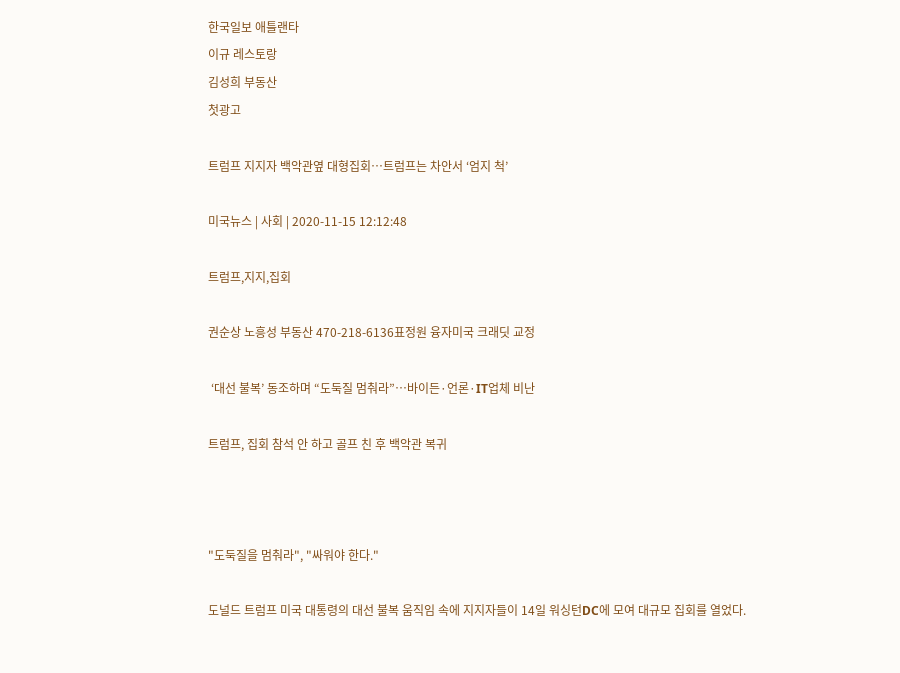한국일보 애틀랜타
이규 레스토랑
김성희 부동산
첫광고

트럼프 지지자 백악관옆 대형집회…트럼프는 차안서 ‘엄지 척’

미국뉴스 | 사회 | 2020-11-15 12:12:48

트럼프,지지,집회

권순상 노흥성 부동산 470-218-6136표정원 융자미국 크래딧 교정

 ‘대선 불복’ 동조하며 “도둑질 멈춰라”…바이든·언론·IT업체 비난

트럼프, 집회 참석 안 하고 골프 친 후 백악관 복귀



"도둑질을 멈춰라", "싸워야 한다."

도널드 트럼프 미국 대통령의 대선 불복 움직임 속에 지지자들이 14일 워싱턴DC에 모여 대규모 집회를 열었다.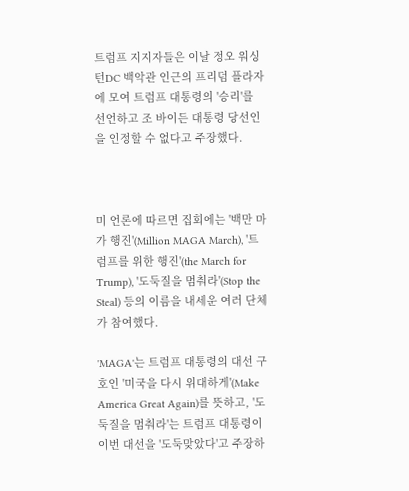트럼프 지지자들은 이날 정오 워싱턴DC 백악관 인근의 프리덤 플라자에 모여 트럼프 대통령의 '승리'를 선언하고 조 바이든 대통령 당선인을 인정할 수 없다고 주장했다.



미 언론에 따르면 집회에는 '백만 마가 행진'(Million MAGA March), '트럼프를 위한 행진'(the March for Trump), '도둑질을 멈춰라'(Stop the Steal) 등의 이름을 내세운 여러 단체가 참여했다.

'MAGA'는 트럼프 대통령의 대선 구호인 '미국을 다시 위대하게'(Make America Great Again)를 뜻하고, '도둑질을 멈춰라'는 트럼프 대통령이 이번 대선을 '도둑맞았다'고 주장하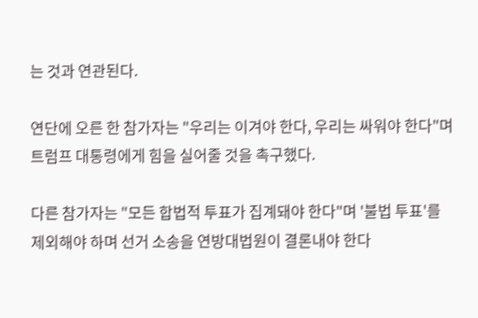는 것과 연관된다.

연단에 오른 한 참가자는 "우리는 이겨야 한다, 우리는 싸워야 한다"며 트럼프 대통령에게 힘을 실어줄 것을 촉구했다.

다른 참가자는 "모든 합법적 투표가 집계돼야 한다"며 '불법 투표'를 제외해야 하며 선거 소송을 연방대법원이 결론내야 한다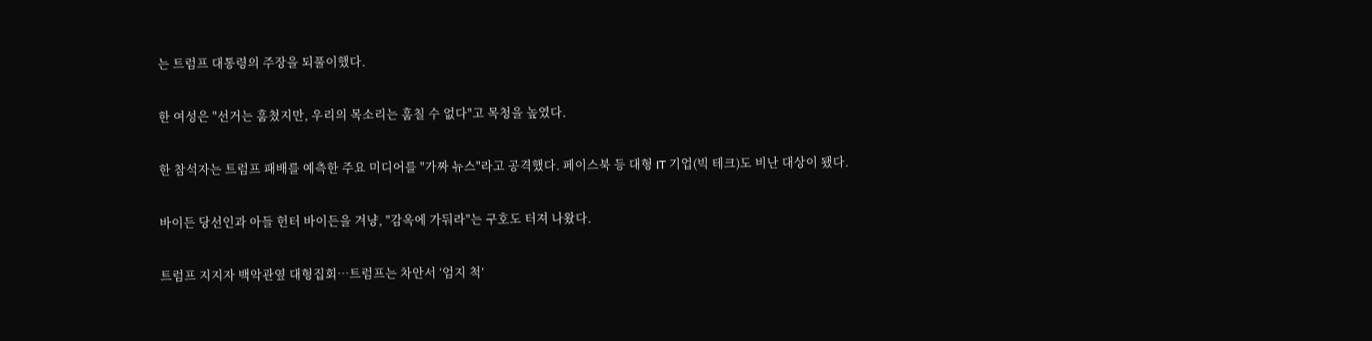는 트럼프 대통령의 주장을 되풀이했다.

한 여성은 "선거는 훔쳤지만, 우리의 목소리는 훔칠 수 없다"고 목청을 높였다.

한 참석자는 트럼프 패배를 예측한 주요 미디어를 "가짜 뉴스"라고 공격했다. 페이스북 등 대형 IT 기업(빅 테크)도 비난 대상이 됐다.

바이든 당선인과 아들 헌터 바이든을 겨냥, "감옥에 가둬라"는 구호도 터져 나왔다.

트럼프 지지자 백악관옆 대형집회…트럼프는 차안서 ‘엄지 척’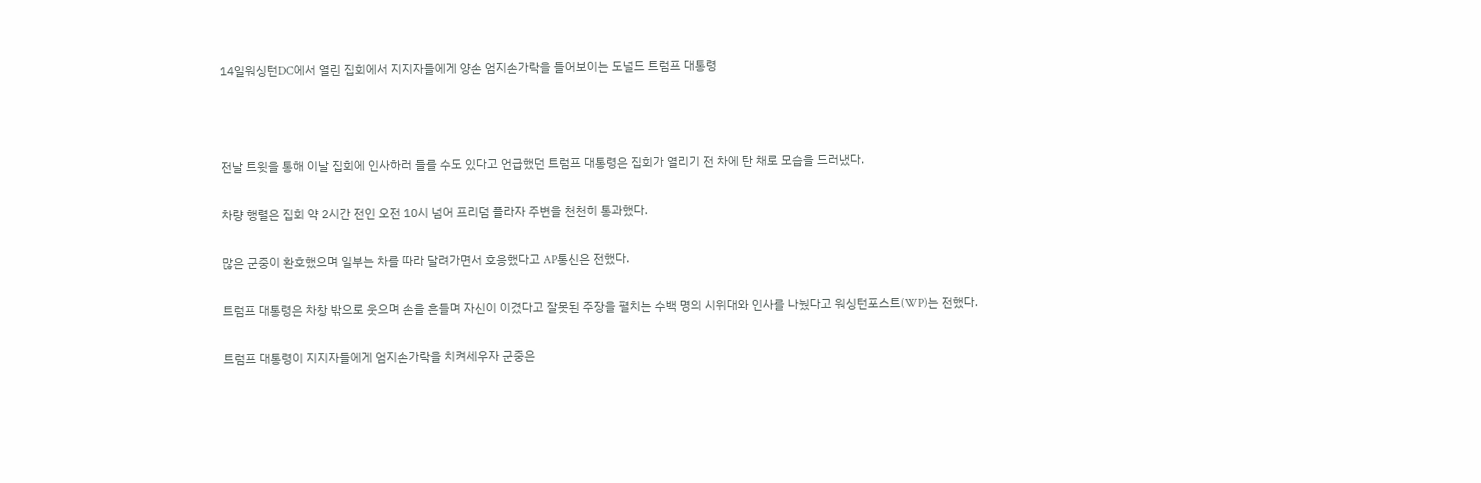14일워싱턴DC에서 열린 집회에서 지지자들에게 양손 엄지손가락을 들어보이는 도널드 트럼프 대통령



전날 트윗을 통해 이날 집회에 인사하러 들를 수도 있다고 언급했던 트럼프 대통령은 집회가 열리기 전 차에 탄 채로 모습을 드러냈다.

차량 행렬은 집회 약 2시간 전인 오전 10시 넘어 프리덤 플라자 주변을 천천히 통과했다.

많은 군중이 환호했으며 일부는 차를 따라 달려가면서 호응했다고 AP통신은 전했다.

트럼프 대통령은 차창 밖으로 웃으며 손을 흔들며 자신이 이겼다고 잘못된 주장을 펼치는 수백 명의 시위대와 인사를 나눴다고 워싱턴포스트(WP)는 전했다.

트럼프 대통령이 지지자들에게 엄지손가락을 치켜세우자 군중은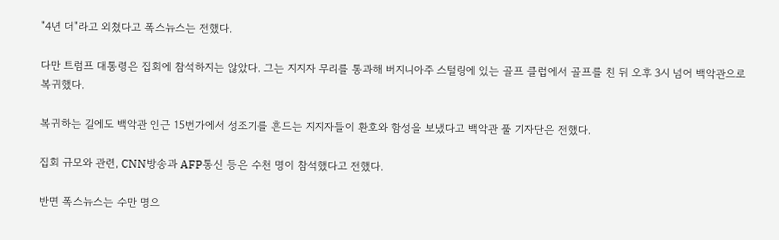"4년 더"라고 외쳤다고 폭스뉴스는 전했다.

다만 트럼프 대통령은 집회에 참석하지는 않았다. 그는 지지자 무리를 통과해 버지니아주 스털링에 있는 골프 클럽에서 골프를 친 뒤 오후 3시 넘어 백악관으로 복귀했다.

복귀하는 길에도 백악관 인근 15번가에서 성조기를 흔드는 지지자들이 환호와 함성을 보냈다고 백악관 풀 기자단은 전했다.

집회 규모와 관련, CNN방송과 AFP통신 등은 수천 명이 참석했다고 전했다.

반면 폭스뉴스는 수만 명으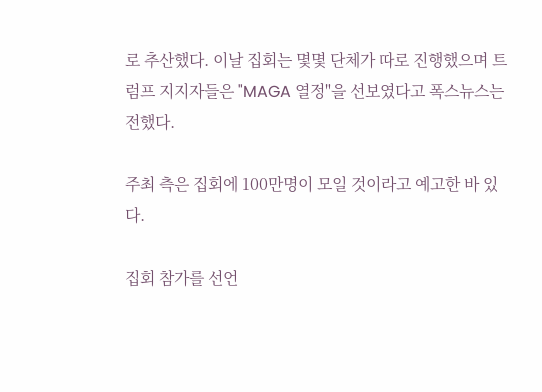로 추산했다. 이날 집회는 몇몇 단체가 따로 진행했으며 트럼프 지지자들은 "MAGA 열정"을 선보였다고 폭스뉴스는 전했다.

주최 측은 집회에 100만명이 모일 것이라고 예고한 바 있다.

집회 참가를 선언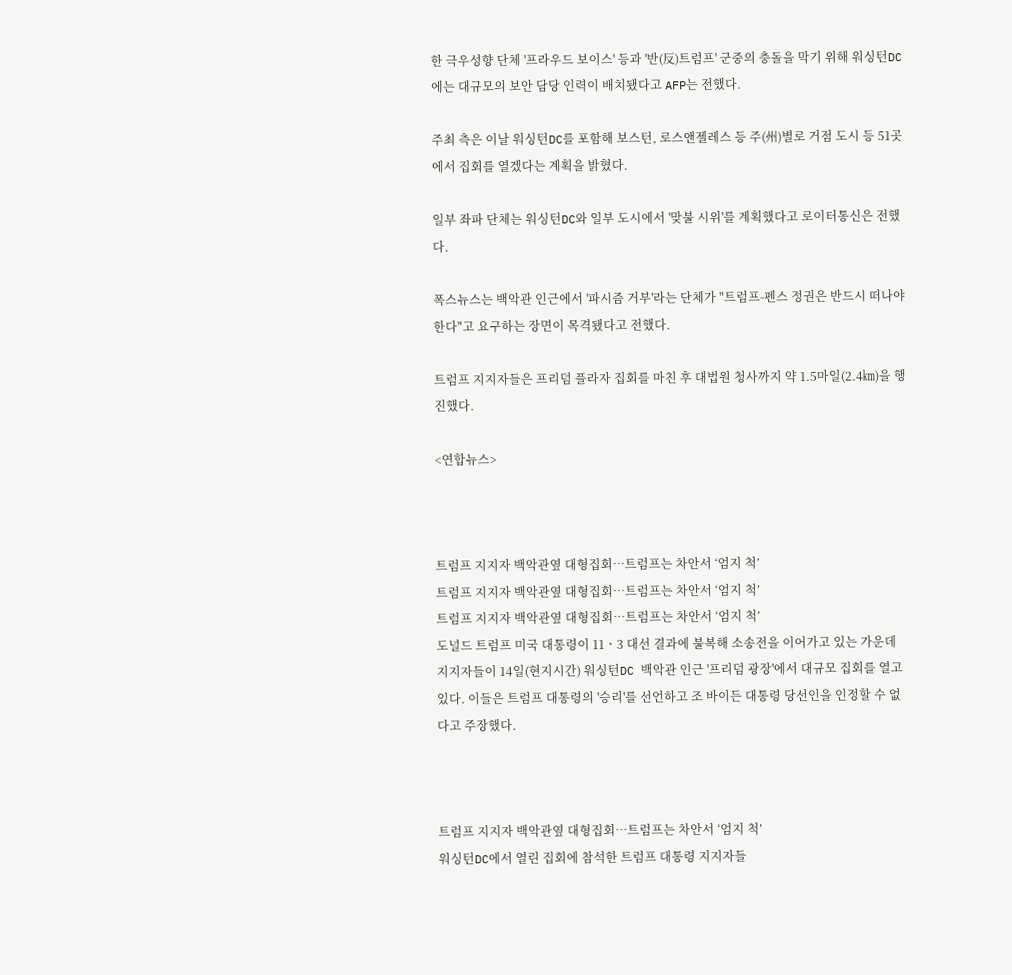한 극우성향 단체 '프라우드 보이스' 등과 '반(反)트럼프' 군중의 충돌을 막기 위해 워싱턴DC에는 대규모의 보안 담당 인력이 배치됐다고 AFP는 전했다.

주최 측은 이날 워싱턴DC를 포함해 보스턴, 로스앤젤레스 등 주(州)별로 거점 도시 등 51곳에서 집회를 열겠다는 계획을 밝혔다.

일부 좌파 단체는 워싱턴DC와 일부 도시에서 '맞불 시위'를 계획했다고 로이터통신은 전했다.

폭스뉴스는 백악관 인근에서 '파시즘 거부'라는 단체가 "트럼프-펜스 정권은 반드시 떠나야 한다"고 요구하는 장면이 목격됐다고 전했다.

트럼프 지지자들은 프리덤 플라자 집회를 마친 후 대법원 청사까지 약 1.5마일(2.4㎞)을 행진했다.

<연합뉴스>



트럼프 지지자 백악관옆 대형집회…트럼프는 차안서 ‘엄지 척’
트럼프 지지자 백악관옆 대형집회…트럼프는 차안서 ‘엄지 척’
트럼프 지지자 백악관옆 대형집회…트럼프는 차안서 ‘엄지 척’
도널드 트럼프 미국 대통령이 11ㆍ3 대선 결과에 불복해 소송전을 이어가고 있는 가운데 지지자들이 14일(현지시간) 워싱턴DC 백악관 인근 '프리덤 광장'에서 대규모 집회를 열고 있다. 이들은 트럼프 대통령의 '승리'를 선언하고 조 바이든 대통령 당선인을 인정할 수 없다고 주장했다.



트럼프 지지자 백악관옆 대형집회…트럼프는 차안서 ‘엄지 척’
워싱턴DC에서 열린 집회에 참석한 트럼프 대통령 지지자들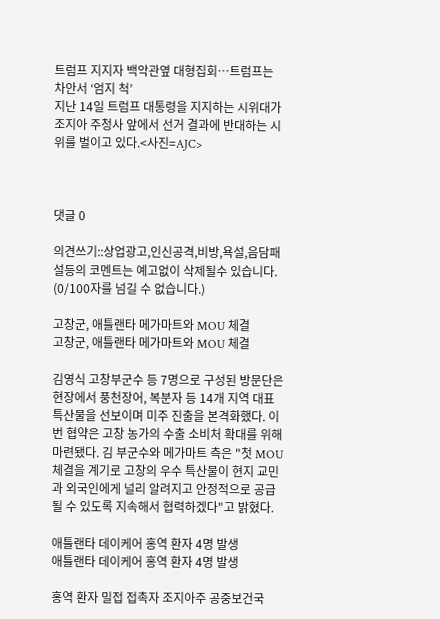트럼프 지지자 백악관옆 대형집회…트럼프는 차안서 ‘엄지 척’
지난 14일 트럼프 대통령을 지지하는 시위대가 조지아 주청사 앞에서 선거 결과에 반대하는 시위를 벌이고 있다.<사진=AJC>



댓글 0

의견쓰기::상업광고,인신공격,비방,욕설,음담패설등의 코멘트는 예고없이 삭제될수 있습니다. (0/100자를 넘길 수 없습니다.)

고창군, 애틀랜타 메가마트와 MOU 체결
고창군, 애틀랜타 메가마트와 MOU 체결

김영식 고창부군수 등 7명으로 구성된 방문단은 현장에서 풍천장어, 복분자 등 14개 지역 대표 특산물을 선보이며 미주 진출을 본격화했다. 이번 협약은 고창 농가의 수출 소비처 확대를 위해 마련됐다. 김 부군수와 메가마트 측은 "첫 MOU 체결을 계기로 고창의 우수 특산물이 현지 교민과 외국인에게 널리 알려지고 안정적으로 공급될 수 있도록 지속해서 협력하겠다"고 밝혔다.

애틀랜타 데이케어 홍역 환자 4명 발생
애틀랜타 데이케어 홍역 환자 4명 발생

홍역 환자 밀접 접촉자 조지아주 공중보건국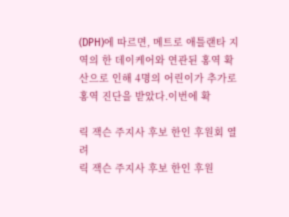(DPH)에 따르면, 메트로 애틀랜타 지역의 한 데이케어와 연관된 홍역 확산으로 인해 4명의 어린이가 추가로 홍역 진단을 받았다.이번에 확

릭 잭슨 주지사 후보 한인 후원회 열려
릭 잭슨 주지사 후보 한인 후원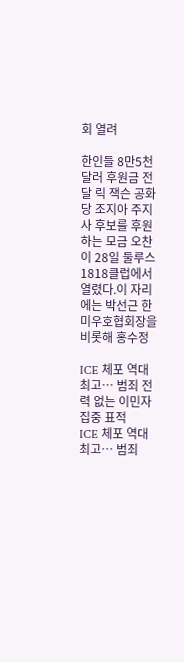회 열려

한인들 8만5천 달러 후원금 전달 릭 잭슨 공화당 조지아 주지사 후보를 후원하는 모금 오찬이 28일 둘루스 1818클럽에서 열렸다.이 자리에는 박선근 한미우호협회장을 비롯해 홍수정

ICE 체포 역대 최고… 범죄 전력 없는 이민자 집중 표적
ICE 체포 역대 최고… 범죄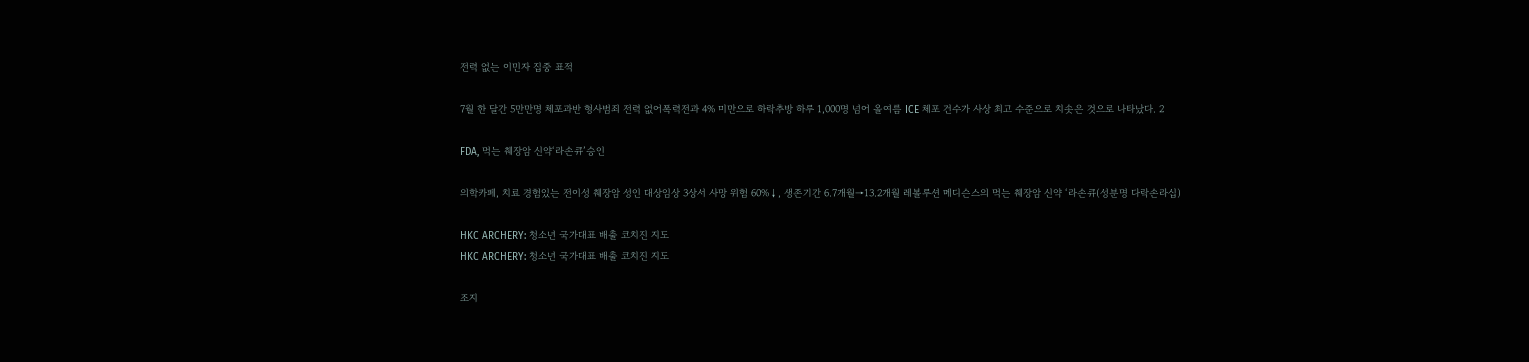전력 없는 이민자 집중 표적

7월 한 달간 5만만명 체포과반 형사범죄 전력 없어폭력전과 4% 미만으로 하락추방 하루 1,000명 넘어 올여름 ICE 체포 건수가 사상 최고 수준으로 치솟은 것으로 나타났다. 2

FDA, 먹는 췌장암 신약‘라손큐’승인

의학카페, 치료 경험있는 전이성 췌장암 성인 대상임상 3상서 사망 위험 60%↓, 생존기간 6.7개월→13.2개월 레볼루션 메디슨스의 먹는 췌장암 신약 ‘라손큐(성분명 다락손라십)

HKC ARCHERY: 청소년 국가대표 배출 코치진 지도
HKC ARCHERY: 청소년 국가대표 배출 코치진 지도

조지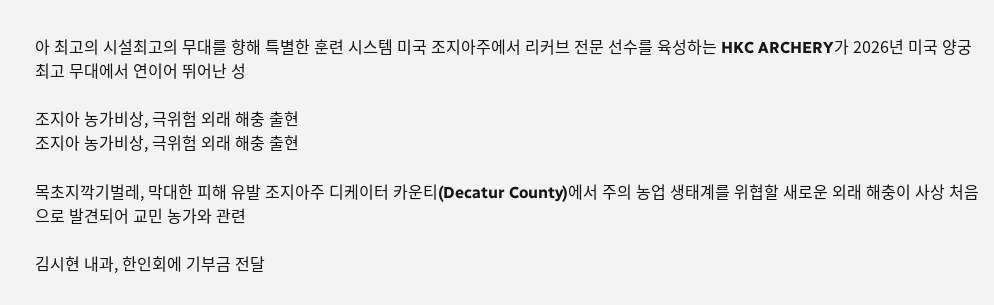아 최고의 시설최고의 무대를 향해 특별한 훈련 시스템 미국 조지아주에서 리커브 전문 선수를 육성하는 HKC ARCHERY가 2026년 미국 양궁 최고 무대에서 연이어 뛰어난 성

조지아 농가비상, 극위험 외래 해충 출현
조지아 농가비상, 극위험 외래 해충 출현

목초지깍기벌레, 막대한 피해 유발 조지아주 디케이터 카운티(Decatur County)에서 주의 농업 생태계를 위협할 새로운 외래 해충이 사상 처음으로 발견되어 교민 농가와 관련

김시현 내과, 한인회에 기부금 전달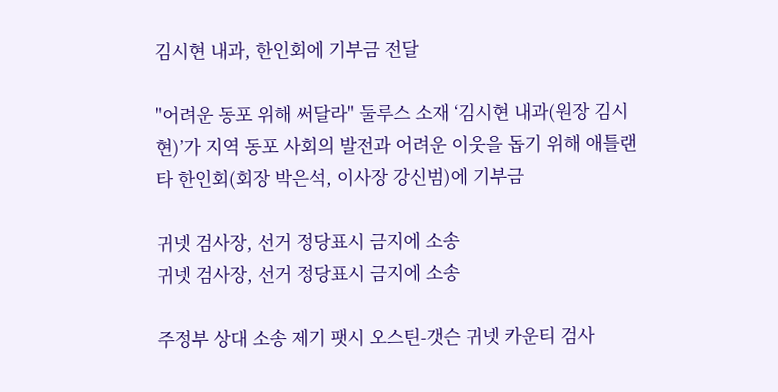김시현 내과, 한인회에 기부금 전달

"어려운 동포 위해 써달라" 둘루스 소재 ‘김시현 내과(원장 김시현)’가 지역 동포 사회의 발전과 어려운 이웃을 돕기 위해 애틀랜타 한인회(회장 박은석, 이사장 강신범)에 기부금

귀넷 검사장, 선거 정당표시 금지에 소송
귀넷 검사장, 선거 정당표시 금지에 소송

주정부 상대 소송 제기 팻시 오스틴-갯슨 귀넷 카운티 검사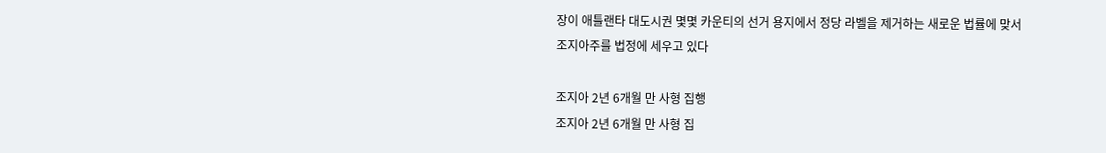장이 애틀랜타 대도시권 몇몇 카운티의 선거 용지에서 정당 라벨을 제거하는 새로운 법률에 맞서 조지아주를 법정에 세우고 있다

조지아 2년 6개월 만 사형 집행
조지아 2년 6개월 만 사형 집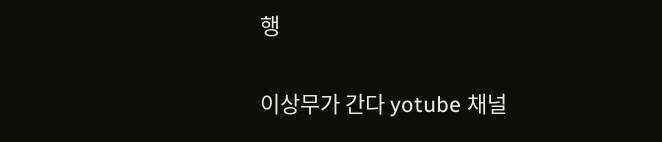행

이상무가 간다 yotube 채널